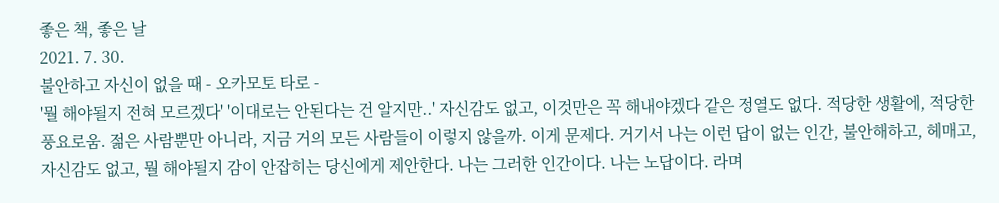좋은 책, 좋은 날
2021. 7. 30.
불안하고 자신이 없을 때 - 오카모토 타로 -
'뭘 해야될지 전혀 모르겠다' '이대로는 안된다는 건 알지만..' 자신감도 없고, 이것만은 꼭 해내야겠다 같은 정열도 없다. 적당한 생활에, 적당한 풍요로움. 젊은 사람뿐만 아니라, 지금 거의 모든 사람들이 이렇지 않을까. 이게 문제다. 거기서 나는 이런 답이 없는 인간, 불안해하고, 헤매고, 자신감도 없고, 뭘 해야될지 감이 안잡히는 당신에게 제안한다. 나는 그러한 인간이다. 나는 노답이다. 라며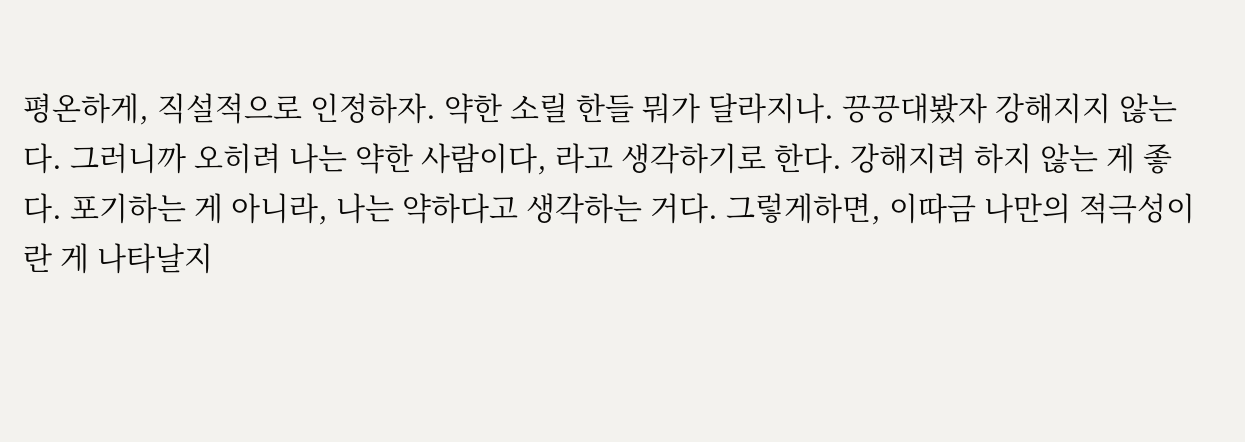평온하게, 직설적으로 인정하자. 약한 소릴 한들 뭐가 달라지나. 끙끙대봤자 강해지지 않는다. 그러니까 오히려 나는 약한 사람이다, 라고 생각하기로 한다. 강해지려 하지 않는 게 좋다. 포기하는 게 아니라, 나는 약하다고 생각하는 거다. 그렇게하면, 이따금 나만의 적극성이란 게 나타날지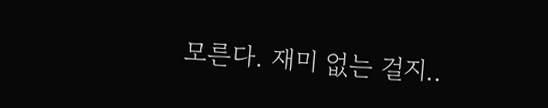모른다. 재미 없는 걸지..